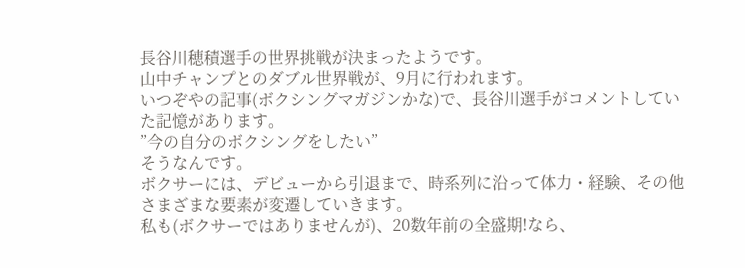長谷川穂積選手の世界挑戦が決まったようです。
山中チャンプとのダブル世界戦が、9月に行われます。
いつぞやの記事(ボクシングマガジンかな)で、長谷川選手がコメントしていた記憶があります。
”今の自分のボクシングをしたい”
そうなんです。
ボクサーには、デビューから引退まで、時系列に沿って体力・経験、その他さまざまな要素が変遷していきます。
私も(ボクサーではありませんが)、20数年前の全盛期!なら、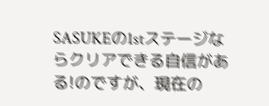SASUKEの1stステージならクリアできる自信がある!のですが、現在の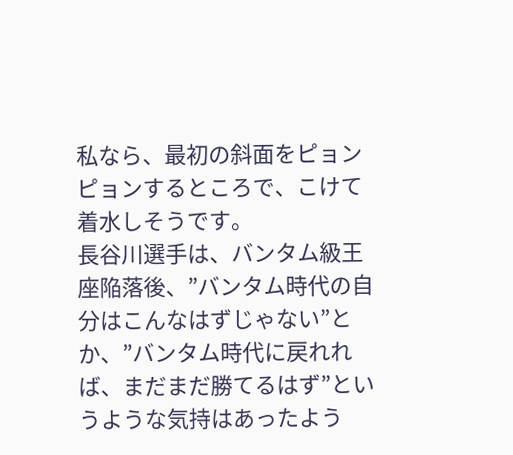私なら、最初の斜面をピョンピョンするところで、こけて着水しそうです。
長谷川選手は、バンタム級王座陥落後、”バンタム時代の自分はこんなはずじゃない”とか、”バンタム時代に戻れれば、まだまだ勝てるはず”というような気持はあったよう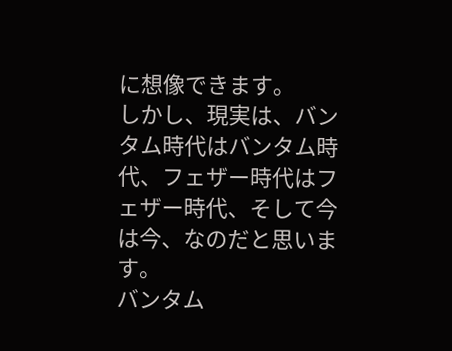に想像できます。
しかし、現実は、バンタム時代はバンタム時代、フェザー時代はフェザー時代、そして今は今、なのだと思います。
バンタム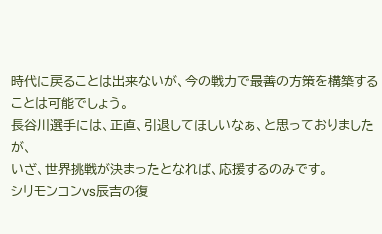時代に戻ることは出来ないが、今の戦力で最善の方策を構築することは可能でしょう。
長谷川選手には、正直、引退してほしいなぁ、と思っておりましたが、
いざ、世界挑戦が決まったとなれば、応援するのみです。
シリモンコンvs辰吉の復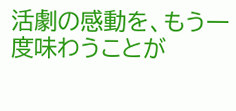活劇の感動を、もう一度味わうことが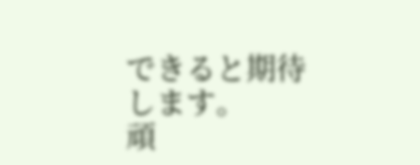できると期待します。
頑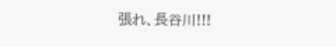張れ、長谷川!!!